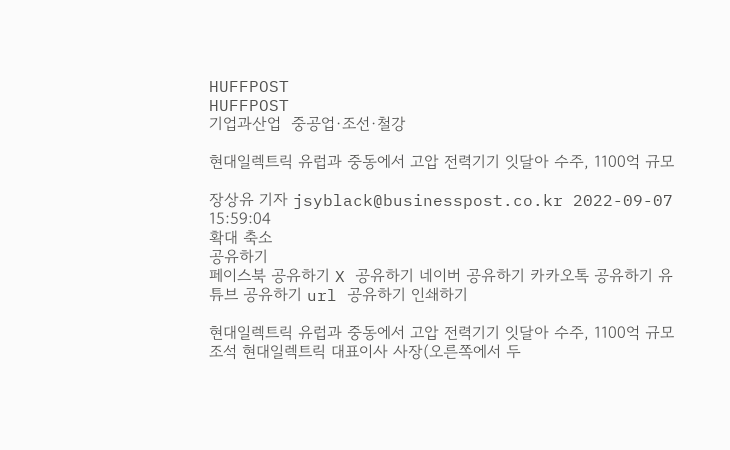HUFFPOST
HUFFPOST
기업과산업  중공업·조선·철강

현대일렉트릭 유럽과 중동에서 고압 전력기기 잇달아 수주, 1100억 규모

장상유 기자 jsyblack@businesspost.co.kr 2022-09-07 15:59:04
확대 축소
공유하기
페이스북 공유하기 X 공유하기 네이버 공유하기 카카오톡 공유하기 유튜브 공유하기 url 공유하기 인쇄하기

현대일렉트릭 유럽과 중동에서 고압 전력기기 잇달아 수주, 1100억 규모
조석 현대일렉트릭 대표이사 사장(오른쪽에서 두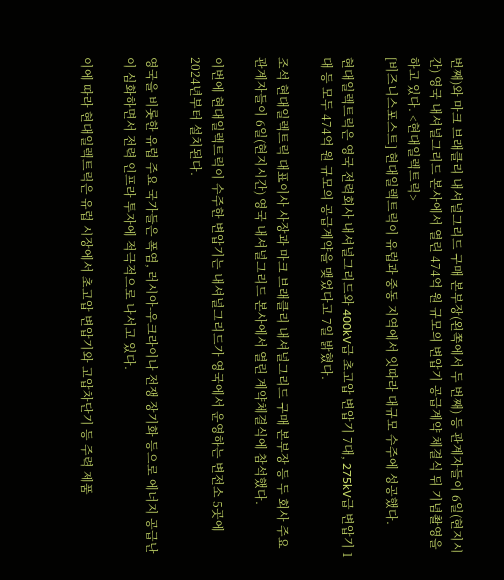번째)와 마크 브래클리 내셔널그리드 구매 본부장(왼쪽에서 두 번째) 등 관계자들이 6일(현지시간) 영국 내셔널그리드 본사에서 열린 474억 원 규모의 변압기 공급계약 체결식 뒤 기념촬영을 하고 있다. <현대일렉트릭>
[비즈니스포스트] 현대일렉트릭이 유럽과 중동 지역에서 잇따라 대규모 수주에 성공했다.

현대일렉트릭은 영국 전력회사 내셔널그리드와 400kV급 초고압 변압기 7대, 275kV급 변압기 1대 등 모두 474억 원 규모의 공급계약을 맺었다고 7일 밝혔다.

조석 현대일렉트릭 대표이사 사장과 마크 브래클리 내셔널그리드 구매 본부장 등 두 회사 주요 관계자들이 6일(현지시간) 영국 내셔널그리드 본사에서 열린 계약체결식에 참석했다.

이번에 현대일렉트릭이 수주한 변압기는 내셔널그리드가 영국에서 운영하는 변전소 5곳에 2024년부터 설치된다.

영국을 비롯한 유럽 주요 국가들은 폭염, 러시아-우크라이나 전쟁 장기화 등으로 에너지 공급난이 심화하면서 전력 인프라 투자에 적극적으로 나서고 있다.

이에 따라 현대일렉트릭은 유럽 시장에서 초고압 변압기와 고압차단기 등 주력 제품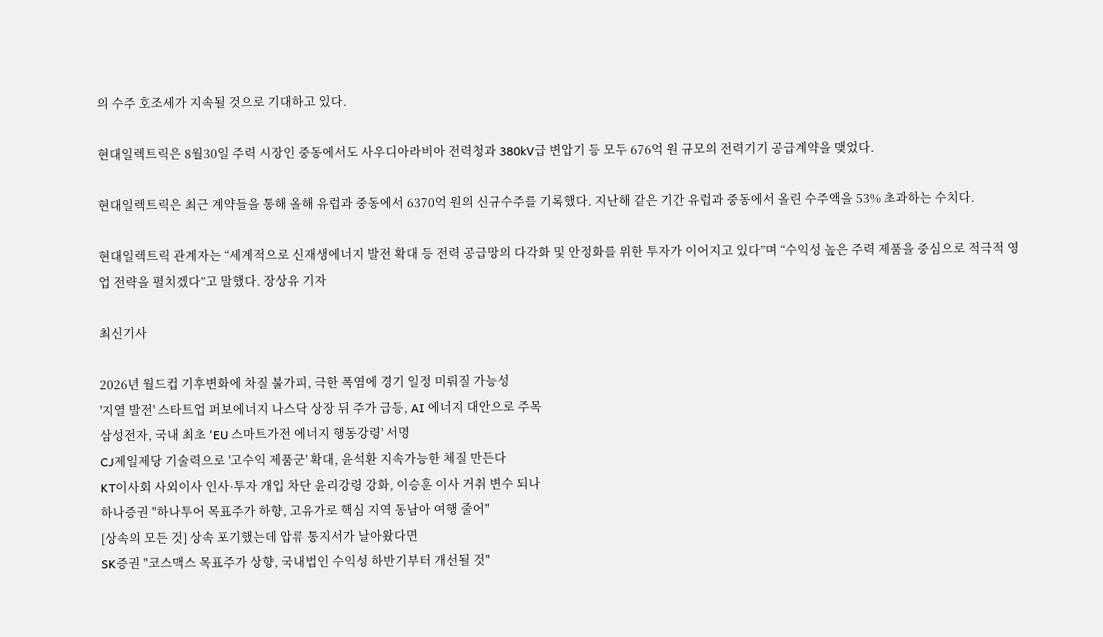의 수주 호조세가 지속될 것으로 기대하고 있다.

현대일렉트릭은 8월30일 주력 시장인 중동에서도 사우디아라비아 전력청과 380kV급 변압기 등 모두 676억 원 규모의 전력기기 공급계약을 맺었다.

현대일렉트릭은 최근 계약들을 통해 올해 유럽과 중동에서 6370억 원의 신규수주를 기록했다. 지난해 같은 기간 유럽과 중동에서 올린 수주액을 53% 초과하는 수치다.

현대일렉트릭 관계자는 “세계적으로 신재생에너지 발전 확대 등 전력 공급망의 다각화 및 안정화를 위한 투자가 이어지고 있다”며 “수익성 높은 주력 제품을 중심으로 적극적 영업 전략을 펼치겠다”고 말했다. 장상유 기자

최신기사

2026년 월드컵 기후변화에 차질 불가피, 극한 폭염에 경기 일정 미뤄질 가능성
'지열 발전' 스타트업 퍼보에너지 나스닥 상장 뒤 주가 급등, AI 에너지 대안으로 주목
삼성전자, 국내 최초 'EU 스마트가전 에너지 행동강령' 서명
CJ제일제당 기술력으로 '고수익 제품군' 확대, 윤석환 지속가능한 체질 만든다
KT이사회 사외이사 인사·투자 개입 차단 윤리강령 강화, 이승훈 이사 거취 변수 되나
하나증권 "하나투어 목표주가 하향, 고유가로 핵심 지역 동남아 여행 줄어"
[상속의 모든 것] 상속 포기했는데 압류 통지서가 날아왔다면
SK증권 "코스맥스 목표주가 상향, 국내법인 수익성 하반기부터 개선될 것"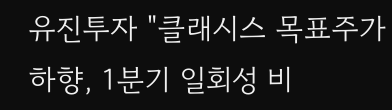유진투자 "클래시스 목표주가 하향, 1분기 일회성 비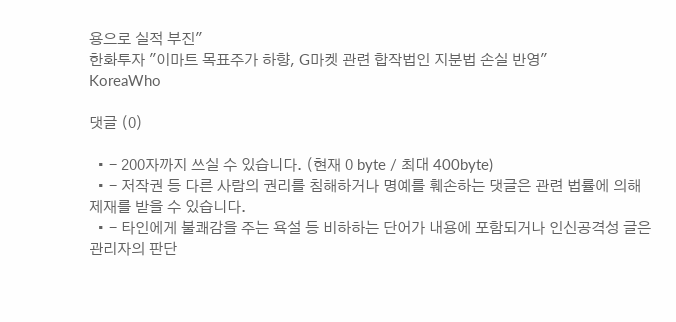용으로 실적 부진"
한화투자 "이마트 목표주가 하향, G마켓 관련 합작법인 지분법 손실 반영"
KoreaWho

댓글 (0)

  • - 200자까지 쓰실 수 있습니다. (현재 0 byte / 최대 400byte)
  • - 저작권 등 다른 사람의 권리를 침해하거나 명예를 훼손하는 댓글은 관련 법률에 의해 제재를 받을 수 있습니다.
  • - 타인에게 불쾌감을 주는 욕설 등 비하하는 단어가 내용에 포함되거나 인신공격성 글은 관리자의 판단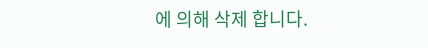에 의해 삭제 합니다.